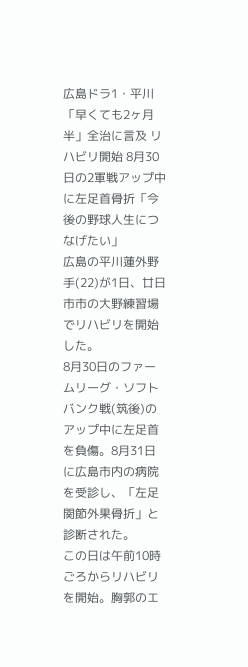広島ドラ1・平川「早くても2ヶ月半」全治に言及 リハビリ開始 8月30日の2軍戦アップ中に左足首骨折「今後の野球人生につなげたい」
広島の平川蓮外野手(22)が1日、廿日市市の大野練習場でリハビリを開始した。
8月30日のファームリーグ・ソフトバンク戦(筑後)のアップ中に左足首を負傷。8月31日に広島市内の病院を受診し、「左足関節外果骨折」と診断された。
この日は午前10時ごろからリハビリを開始。胸郭のエ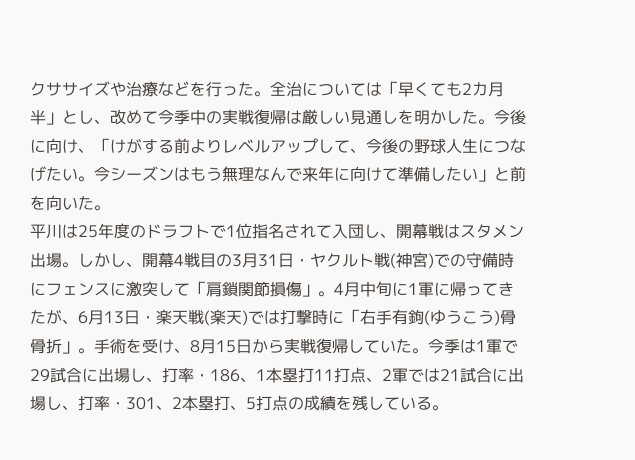クササイズや治療などを行った。全治については「早くても2カ月半」とし、改めて今季中の実戦復帰は厳しい見通しを明かした。今後に向け、「けがする前よりレベルアップして、今後の野球人生につなげたい。今シーズンはもう無理なんで来年に向けて準備したい」と前を向いた。
平川は25年度のドラフトで1位指名されて入団し、開幕戦はスタメン出場。しかし、開幕4戦目の3月31日・ヤクルト戦(神宮)での守備時にフェンスに激突して「肩鎖関節損傷」。4月中旬に1軍に帰ってきたが、6月13日・楽天戦(楽天)では打撃時に「右手有鉤(ゆうこう)骨骨折」。手術を受け、8月15日から実戦復帰していた。今季は1軍で29試合に出場し、打率・186、1本塁打11打点、2軍では21試合に出場し、打率・301、2本塁打、5打点の成績を残している。